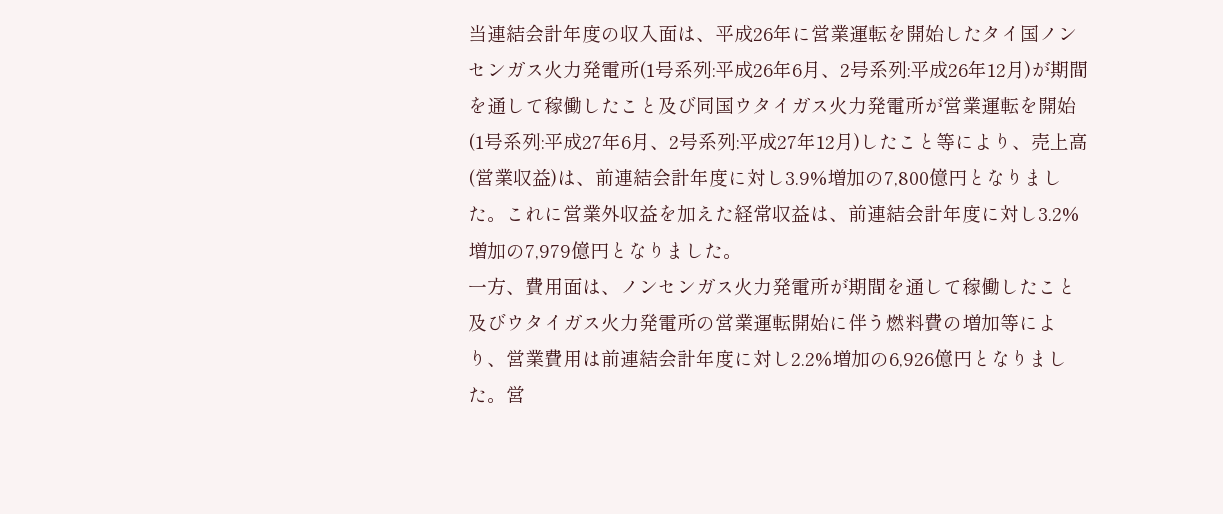当連結会計年度の収入面は、平成26年に営業運転を開始したタイ国ノンセンガス火力発電所(1号系列:平成26年6月、2号系列:平成26年12月)が期間を通して稼働したこと及び同国ウタイガス火力発電所が営業運転を開始(1号系列:平成27年6月、2号系列:平成27年12月)したこと等により、売上高(営業収益)は、前連結会計年度に対し3.9%増加の7,800億円となりました。これに営業外収益を加えた経常収益は、前連結会計年度に対し3.2%増加の7,979億円となりました。
一方、費用面は、ノンセンガス火力発電所が期間を通して稼働したこと及びウタイガス火力発電所の営業運転開始に伴う燃料費の増加等により、営業費用は前連結会計年度に対し2.2%増加の6,926億円となりました。営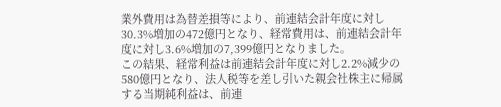業外費用は為替差損等により、前連結会計年度に対し30.3%増加の472億円となり、経常費用は、前連結会計年度に対し3.6%増加の7,399億円となりました。
この結果、経常利益は前連結会計年度に対し2.2%減少の580億円となり、法人税等を差し引いた親会社株主に帰属する当期純利益は、前連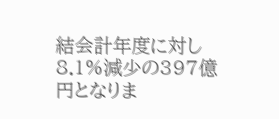結会計年度に対し8.1%減少の397億円となりま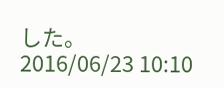した。
2016/06/23 10:10